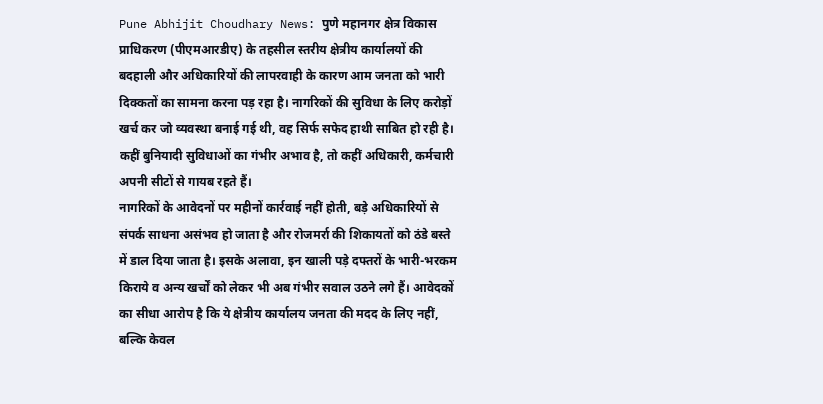Pune Abhijit Choudhary News: पुणे महानगर क्षेत्र विकास प्राधिकरण (पीएमआरडीए) के तहसील स्तरीय क्षेत्रीय कार्यालयों की बदहाली और अधिकारियों की लापरवाही के कारण आम जनता को भारी दिक्कतों का सामना करना पड़ रहा है। नागरिकों की सुविधा के लिए करोड़ों खर्च कर जो व्यवस्था बनाई गई थी, वह सिर्फ सफेद हाथी साबित हो रही है। कहीं बुनियादी सुविधाओं का गंभीर अभाव है, तो कहीं अधिकारी, कर्मचारी अपनी सीटों से गायब रहते हैं।
नागरिकों के आवेदनों पर महीनों कार्रवाई नहीं होती, बड़े अधिकारियों से संपर्क साधना असंभव हो जाता है और रोजमर्रा की शिकायतों को ठंडे बस्ते में डाल दिया जाता है। इसके अलावा, इन खाली पड़े दफ्तरों के भारी-भरकम किराये व अन्य खर्चों को लेकर भी अब गंभीर सवाल उठने लगे हैं। आवेदकों का सीधा आरोप है कि ये क्षेत्रीय कार्यालय जनता की मदद के लिए नहीं, बल्कि केवल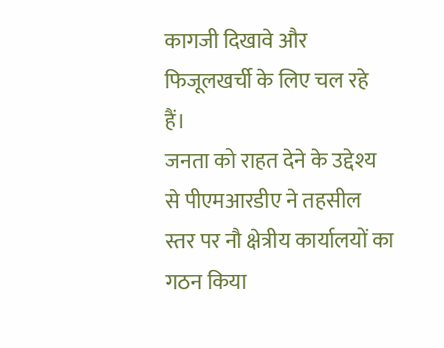कागजी दिखावे और फिजूलखर्ची के लिए चल रहे हैं।
जनता को राहत देने के उद्देश्य से पीएमआरडीए ने तहसील स्तर पर नौ क्षेत्रीय कार्यालयों का गठन किया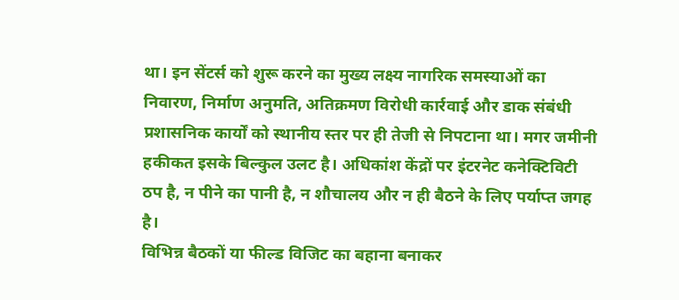था। इन सेंटर्स को शुरू करने का मुख्य लक्ष्य नागरिक समस्याओं का निवारण, निर्माण अनुमति, अतिक्रमण विरोधी कार्रवाई और डाक संबंधी प्रशासनिक कार्यों को स्थानीय स्तर पर ही तेजी से निपटाना था। मगर जमीनी हकीकत इसके बिल्कुल उलट है। अधिकांश केंद्रों पर इंटरनेट कनेक्टिविटी ठप है, न पीने का पानी है, न शौचालय और न ही बैठने के लिए पर्याप्त जगह है।
विभिन्न बैठकों या फील्ड विजिट का बहाना बनाकर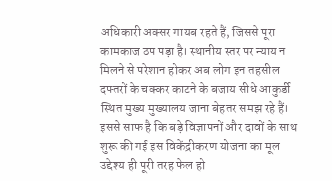अधिकारी अक्सर गायब रहते हैं, जिससे पूरा कामकाज ठप पड़ा है। स्थानीय स्तर पर न्याय न मिलने से परेशान होकर अब लोग इन तहसील दफ्तरों के चक्कर काटने के बजाय सीधे आकुर्डी स्थित मुख्य मुख्यालय जाना बेहतर समझ रहे हैं। इससे साफ है कि बड़े विज्ञापनों और दावों के साथ शुरू की गई इस विकेंद्रीकरण योजना का मूल उद्देश्य ही पूरी तरह फेल हो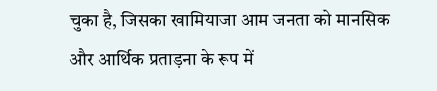चुका है, जिसका खामियाजा आम जनता को मानसिक और आर्थिक प्रताड़ना के रूप में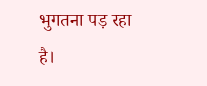भुगतना पड़ रहा है।